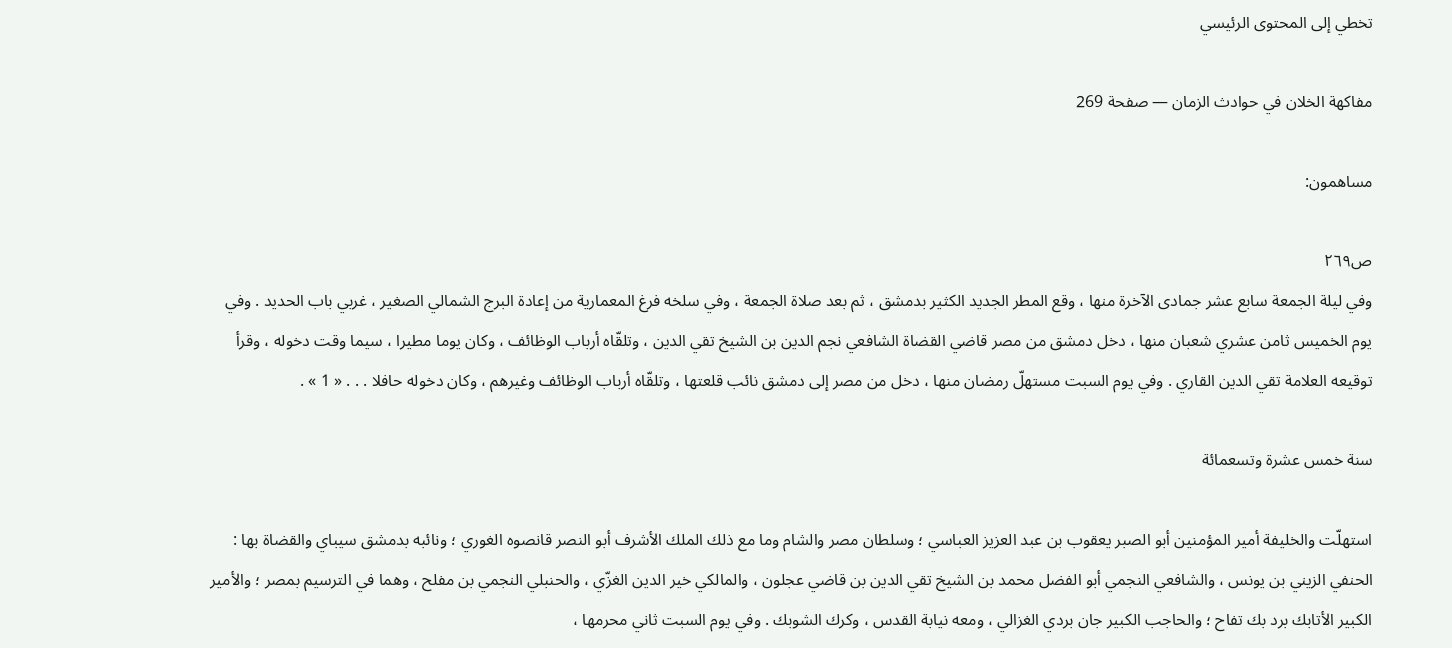تخطي إلى المحتوى الرئيسي

مفاكهة الخلان في حوادث الزمان — صفحة 269

مساهمون:

ص٢٦٩
وفي ليلة الجمعة سابع عشر جمادى الآخرة منها ، وقع المطر الجديد الكثير بدمشق ، ثم بعد صلاة الجمعة ، وفي سلخه فرغ المعمارية من إعادة البرج الشمالي الصغير ، غربي باب الحديد . وفي يوم الخميس ثامن عشري شعبان منها ، دخل دمشق من مصر قاضي القضاة الشافعي نجم الدين بن الشيخ تقي الدين ، وتلقّاه أرباب الوظائف ، وكان يوما مطيرا ، سيما وقت دخوله ، وقرأ توقيعه العلامة تقي الدين القاري . وفي يوم السبت مستهلّ رمضان منها ، دخل من مصر إلى دمشق نائب قلعتها ، وتلقّاه أرباب الوظائف وغيرهم ، وكان دخوله حافلا . . . « 1 » .

سنة خمس عشرة وتسعمائة

استهلّت والخليفة أمير المؤمنين أبو الصبر يعقوب بن عبد العزيز العباسي ؛ وسلطان مصر والشام وما مع ذلك الملك الأشرف أبو النصر قانصوه الغوري ؛ ونائبه بدمشق سيباي والقضاة بها : الحنفي الزيني بن يونس ، والشافعي النجمي أبو الفضل محمد بن الشيخ تقي الدين بن قاضي عجلون ، والمالكي خير الدين الغزّي ، والحنبلي النجمي بن مفلح ، وهما في الترسيم بمصر ؛ والأمير الكبير الأتابك برد بك تفاح ؛ والحاجب الكبير جان بردي الغزالي ، ومعه نيابة القدس ، وكرك الشوبك . وفي يوم السبت ثاني محرمها ،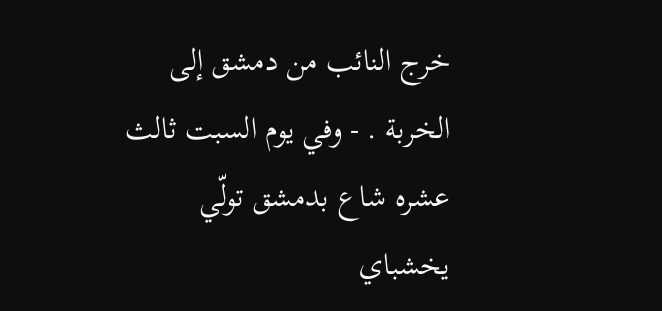خرج النائب من دمشق إلى الخربة . - وفي يوم السبت ثالث عشره شاع بدمشق تولّي يخشباي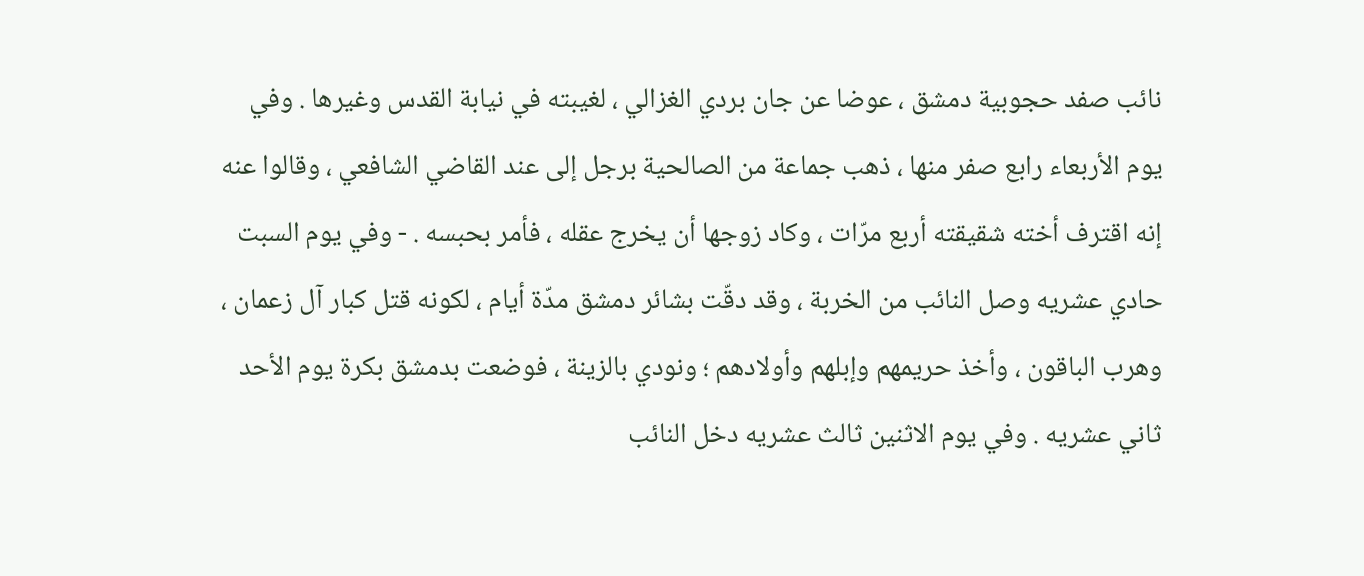نائب صفد حجوبية دمشق ، عوضا عن جان بردي الغزالي ، لغيبته في نيابة القدس وغيرها . وفي يوم الأربعاء رابع صفر منها ، ذهب جماعة من الصالحية برجل إلى عند القاضي الشافعي ، وقالوا عنه إنه اقترف أخته شقيقته أربع مرّات ، وكاد زوجها أن يخرج عقله ، فأمر بحبسه . - وفي يوم السبت حادي عشريه وصل النائب من الخربة ، وقد دقّت بشائر دمشق مدّة أيام ، لكونه قتل كبار آل زعمان ، وهرب الباقون ، وأخذ حريمهم وإبلهم وأولادهم ؛ ونودي بالزينة ، فوضعت بدمشق بكرة يوم الأحد ثاني عشريه . وفي يوم الاثنين ثالث عشريه دخل النائب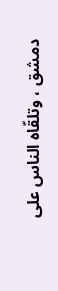دمشق ، وتلقّاه الناس على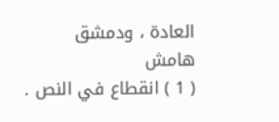العادة ، ودمشق
هامش
( 1 ) انقطاع في النص .